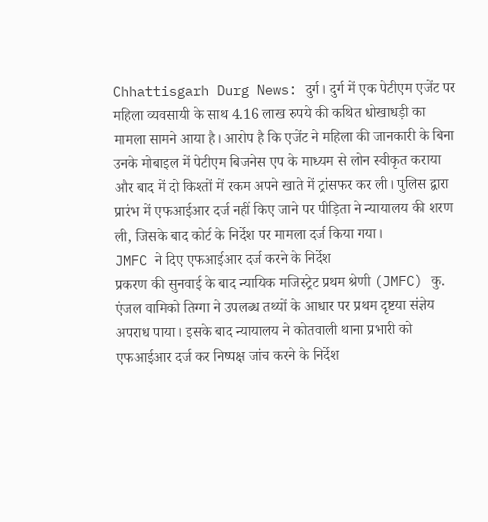Chhattisgarh Durg News: दुर्ग। दुर्ग में एक पेटीएम एजेंट पर महिला व्यवसायी के साथ 4.16 लाख रुपये की कथित धोखाधड़ी का मामला सामने आया है। आरोप है कि एजेंट ने महिला की जानकारी के बिना उनके मोबाइल में पेटीएम बिजनेस एप के माध्यम से लोन स्वीकृत कराया और बाद में दो किश्तों में रकम अपने खाते में ट्रांसफर कर ली। पुलिस द्वारा प्रारंभ में एफआईआर दर्ज नहीं किए जाने पर पीड़िता ने न्यायालय की शरण ली, जिसके बाद कोर्ट के निर्देश पर मामला दर्ज किया गया।
JMFC ने दिए एफआईआर दर्ज करने के निर्देश
प्रकरण की सुनवाई के बाद न्यायिक मजिस्ट्रेट प्रथम श्रेणी (JMFC) कु. एंजल वामिको तिग्गा ने उपलब्ध तथ्यों के आधार पर प्रथम दृष्टया संज्ञेय अपराध पाया। इसके बाद न्यायालय ने कोतवाली थाना प्रभारी को एफआईआर दर्ज कर निष्पक्ष जांच करने के निर्देश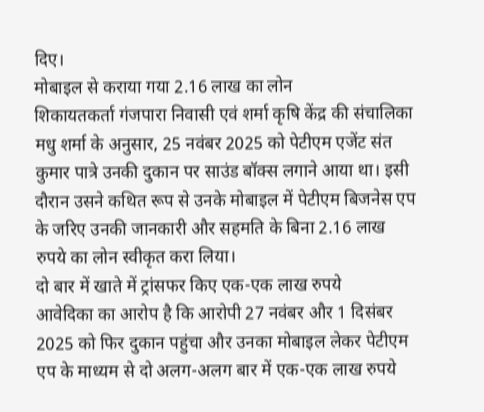दिए।
मोबाइल से कराया गया 2.16 लाख का लोन
शिकायतकर्ता गंजपारा निवासी एवं शर्मा कृषि केंद्र की संचालिका मधु शर्मा के अनुसार, 25 नवंबर 2025 को पेटीएम एजेंट संत कुमार पात्रे उनकी दुकान पर साउंड बॉक्स लगाने आया था। इसी दौरान उसने कथित रूप से उनके मोबाइल में पेटीएम बिजनेस एप के जरिए उनकी जानकारी और सहमति के बिना 2.16 लाख रुपये का लोन स्वीकृत करा लिया।
दो बार में खाते में ट्रांसफर किए एक-एक लाख रुपये
आवेदिका का आरोप है कि आरोपी 27 नवंबर और 1 दिसंबर 2025 को फिर दुकान पहुंचा और उनका मोबाइल लेकर पेटीएम एप के माध्यम से दो अलग-अलग बार में एक-एक लाख रुपये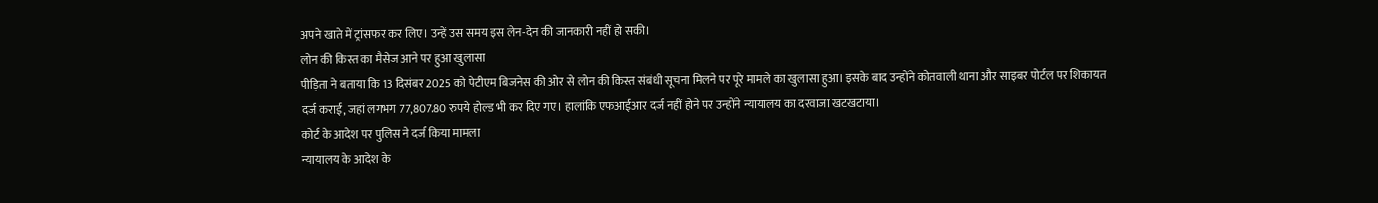अपने खाते में ट्रांसफर कर लिए। उन्हें उस समय इस लेन-देन की जानकारी नहीं हो सकी।
लोन की किस्त का मैसेज आने पर हुआ खुलासा
पीड़िता ने बताया कि 13 दिसंबर 2025 को पेटीएम बिजनेस की ओर से लोन की किस्त संबंधी सूचना मिलने पर पूरे मामले का खुलासा हुआ। इसके बाद उन्होंने कोतवाली थाना और साइबर पोर्टल पर शिकायत दर्ज कराई, जहां लगभग 77,807.80 रुपये होल्ड भी कर दिए गए। हालांकि एफआईआर दर्ज नहीं होने पर उन्होंने न्यायालय का दरवाजा खटखटाया।
कोर्ट के आदेश पर पुलिस ने दर्ज किया मामला
न्यायालय के आदेश के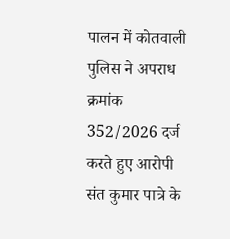पालन में कोतवाली पुलिस ने अपराध क्रमांक 352/2026 दर्ज करते हुए आरोपी संत कुमार पात्रे के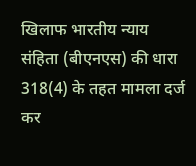खिलाफ भारतीय न्याय संहिता (बीएनएस) की धारा 318(4) के तहत मामला दर्ज कर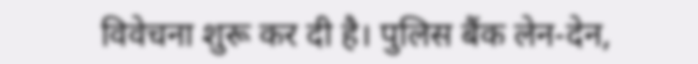विवेचना शुरू कर दी है। पुलिस बैंक लेन-देन,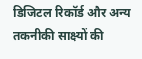डिजिटल रिकॉर्ड और अन्य तकनीकी साक्ष्यों की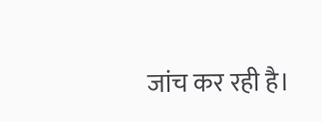जांच कर रही है।